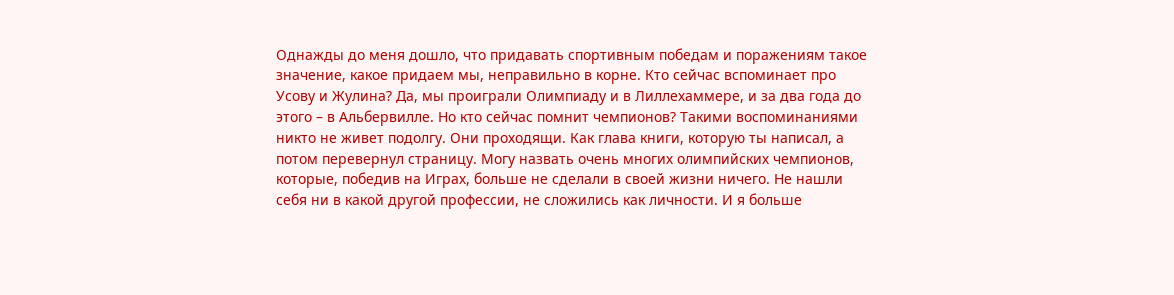Однажды до меня дошло, что придавать спортивным победам и поражениям такое значение, какое придаем мы, неправильно в корне. Кто сейчас вспоминает про Усову и Жулина? Да, мы проиграли Олимпиаду и в Лиллехаммере, и за два года до этого – в Альбервилле. Но кто сейчас помнит чемпионов? Такими воспоминаниями никто не живет подолгу. Они проходящи. Как глава книги, которую ты написал, а потом перевернул страницу. Могу назвать очень многих олимпийских чемпионов, которые, победив на Играх, больше не сделали в своей жизни ничего. Не нашли себя ни в какой другой профессии, не сложились как личности. И я больше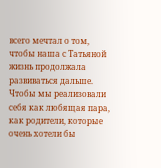всего мечтал о том, чтобы наша с Татьяной жизнь продолжала развиваться дальше. Чтобы мы реализовали себя как любящая пара, как родители, которые очень хотели бы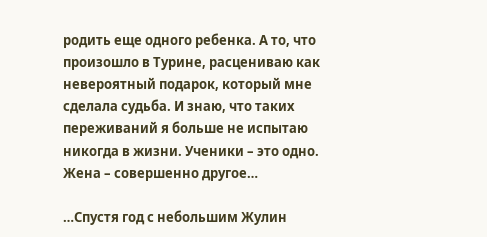родить еще одного ребенка. А то, что произошло в Турине, расцениваю как невероятный подарок, который мне сделала судьба. И знаю, что таких переживаний я больше не испытаю никогда в жизни. Ученики – это одно. Жена – совершенно другое…

…Спустя год с небольшим Жулин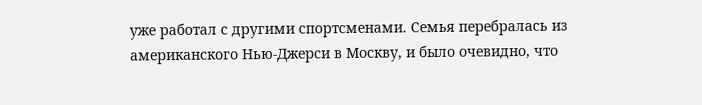уже работал с другими спортсменами. Семья перебралась из американского Нью-Джерси в Москву, и было очевидно, что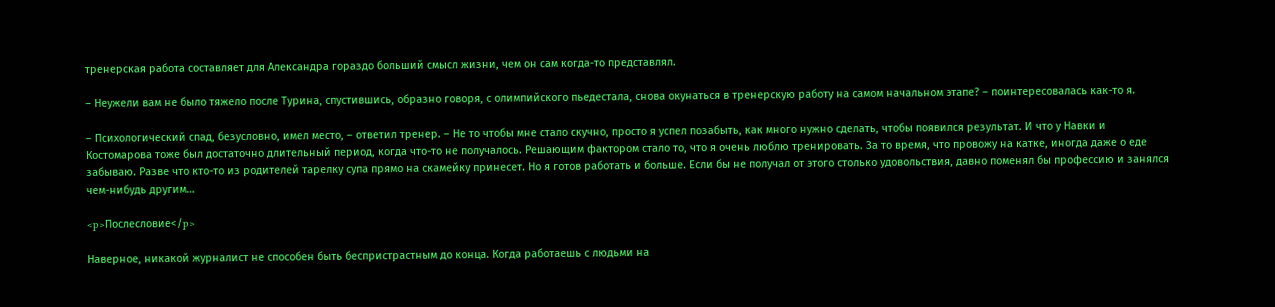тренерская работа составляет для Александра гораздо больший смысл жизни, чем он сам когда-то представлял.

– Неужели вам не было тяжело после Турина, спустившись, образно говоря, с олимпийского пьедестала, снова окунаться в тренерскую работу на самом начальном этапе? – поинтересовалась как-то я.

– Психологический спад, безусловно, имел место, – ответил тренер. – Не то чтобы мне стало скучно, просто я успел позабыть, как много нужно сделать, чтобы появился результат. И что у Навки и Костомарова тоже был достаточно длительный период, когда что-то не получалось. Решающим фактором стало то, что я очень люблю тренировать. За то время, что провожу на катке, иногда даже о еде забываю. Разве что кто-то из родителей тарелку супа прямо на скамейку принесет. Но я готов работать и больше. Если бы не получал от этого столько удовольствия, давно поменял бы профессию и занялся чем-нибудь другим…

<p>Послесловие</p>

Наверное, никакой журналист не способен быть беспристрастным до конца. Когда работаешь с людьми на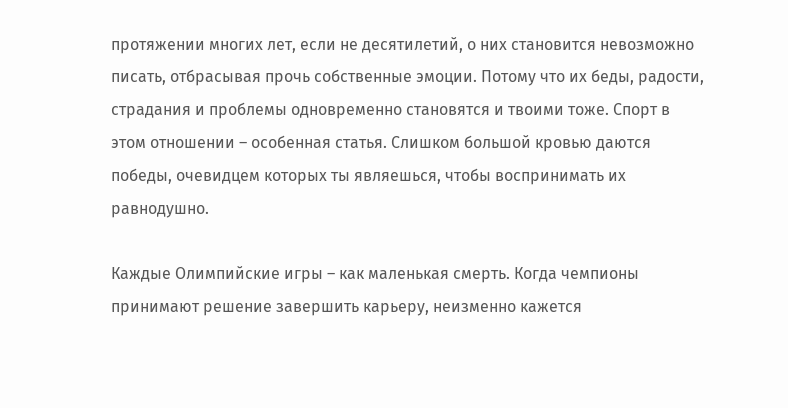протяжении многих лет, если не десятилетий, о них становится невозможно писать, отбрасывая прочь собственные эмоции. Потому что их беды, радости, страдания и проблемы одновременно становятся и твоими тоже. Спорт в этом отношении – особенная статья. Слишком большой кровью даются победы, очевидцем которых ты являешься, чтобы воспринимать их равнодушно.

Каждые Олимпийские игры – как маленькая смерть. Когда чемпионы принимают решение завершить карьеру, неизменно кажется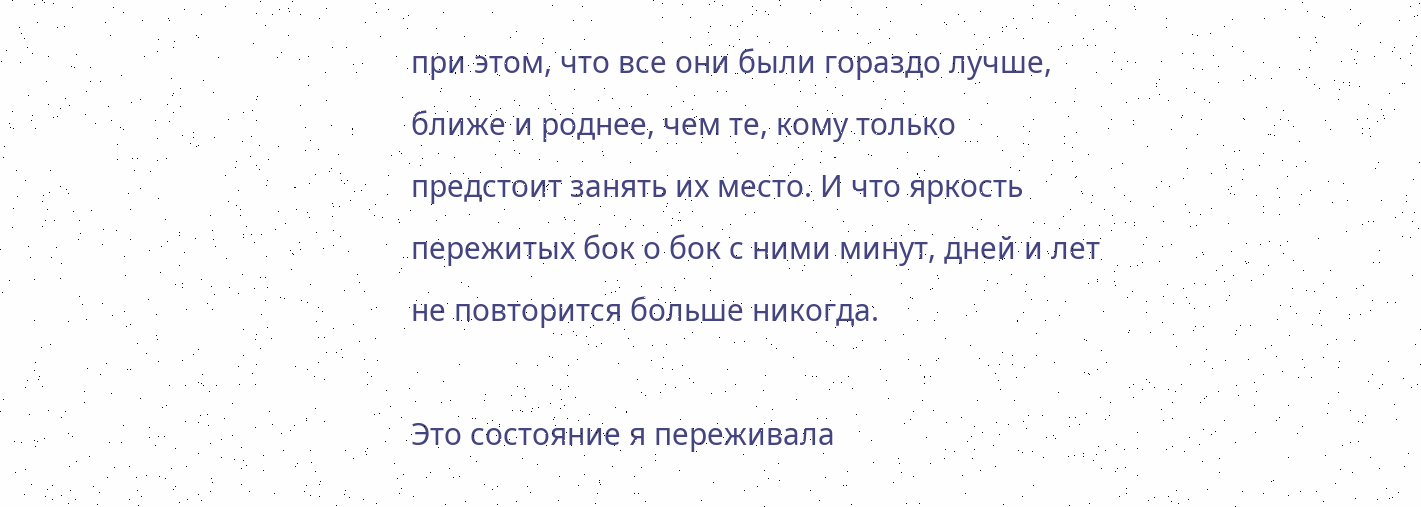при этом, что все они были гораздо лучше, ближе и роднее, чем те, кому только предстоит занять их место. И что яркость пережитых бок о бок с ними минут, дней и лет не повторится больше никогда.

Это состояние я переживала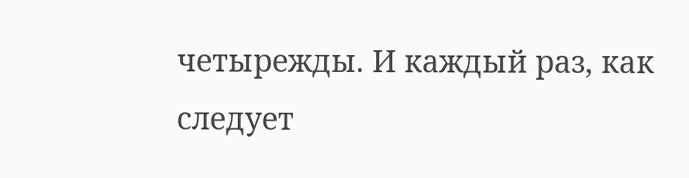четырежды. И каждый раз, как следует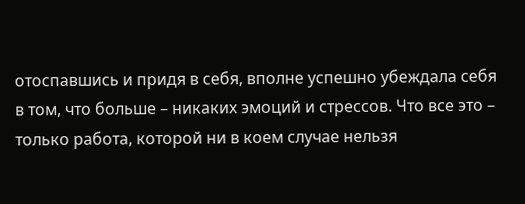отоспавшись и придя в себя, вполне успешно убеждала себя в том, что больше – никаких эмоций и стрессов. Что все это – только работа, которой ни в коем случае нельзя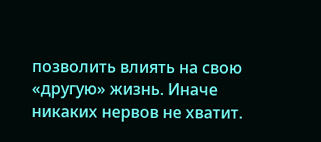позволить влиять на свою «другую» жизнь. Иначе никаких нервов не хватит.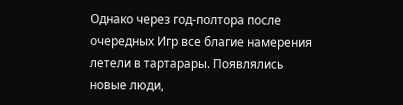Однако через год-полтора после очередных Игр все благие намерения летели в тартарары. Появлялись новые люди,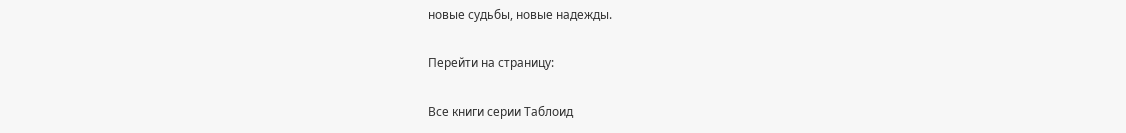новые судьбы, новые надежды.

Перейти на страницу:

Все книги серии Таблоид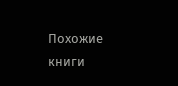Похожие книги